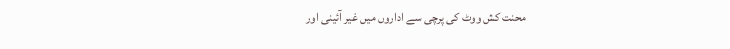محنت کش ووٹ کی پرچی سے اداروں میں غیر آئینی اور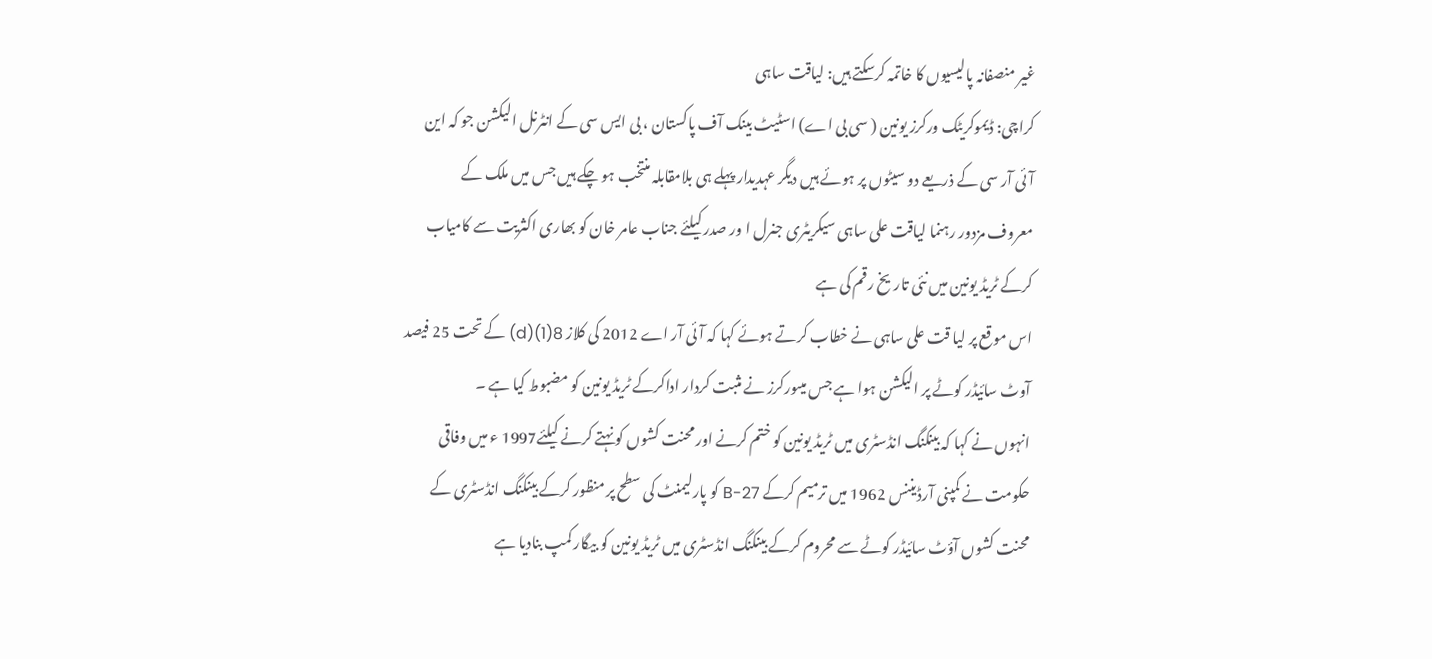غیر منصفانہ پالیسیوں کا خاتمہ کرسکتے ہیں: لیاقت ساہی
کراچی: ڈیموکریٹک ورکرز یونین ( سی بی اے) اسٹیٹ بینک آف پاکستان ، بی ایس سی کے انٹرنل الیکشن جو کہ این آئی آر سی کے ذریعے دو سیٹوں پر ہوئے ہیں دیگر عہدیدار پہلے ہی بلامقابلہ منتخب ہو چکے ہیں جس میں ملک کے معروف مزدور رہنما لیاقت علی ساہی سیکریٹری جنرل ا ور صدر کیلئے جناب عامر خان کو بھاری اکثریت سے کامیاب کرکے ٹریڈ یونین میں نئی تاریخ رقم کی ہے
اس موقع پر لیا قت علی ساہی نے خطاب کرتے ہوئے کہا کہ آئی آر اے 2012 کی کلاز 8(1)(d) کے تحت 25 فیصد آوٹ سائیڈر کوٹے پر الیکشن ہوا ہے جس میںورکرز نے مثبت کردار اداکرکے ٹریڈ یونین کو مضبوط کیا ہے ۔
انہوں نے کہا کہ بینکنگ انڈسٹری میں ٹریڈ یونین کو ختم کرنے اور محنت کشوں کو نہتے کرنے کیلئے1997 ء میں وفاقی حکومت نے کمپنی آرڈیننس 1962 میں ترمیم کرکے 27-B کو پارلیمنٹ کی سطح پر منظور کرکے بینکنگ انڈسٹری کے محنت کشوں آؤٹ سائیڈر کوٹے سے محروم کرکے بینکنگ انڈسٹری میں ٹریڈ یونین کو بیگار کمپ بنادیا ہے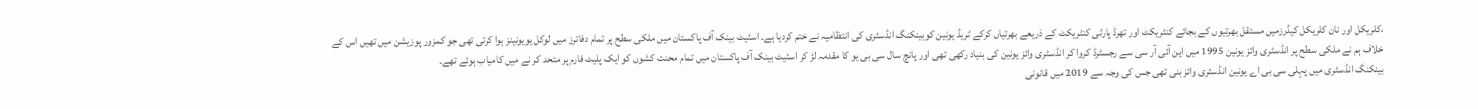،کلریکل اور نان کلریکل کیڈرزمیں مستقل بھرتیوں کے بجائے کنٹریکٹ اور تھرڈ پارٹی کنٹریکٹ کے ذریعے بھرتیاں کرکے ٹریڈ یونین کوبینکنگ انڈسٹری کی انتظامیہ نے ختم کردیا ہے۔ اسٹیٹ بینک آف پاکستان میں ملکی سطح پر تمام دفاترز میں لوکل یویونینز ہوا کرتی تھی جو کمزور پوزیشن میں تھیں اس کے خلاف ہم نے ملکی سطح پر انڈسٹری وائز یونین 1995 میں این آئی آر سی سے رجسٹرڈ کروا کر انڈسٹری وائز یونین کی بنیاد رکھی تھی اور پانچ سال سی بی یو کا مقدمہ لڑ کر اسٹیٹ بینک آف پاکستان میں تمام محنت کشوں کو ایک پلیٹ فارم پر متحد کر نے میں کامیاب ہوئے تھے۔
بینکنگ انڈسٹری میں پہلی سی بی اے یونین انڈسٹری وائز بنی تھی جس کی وجہ سے 2019 میں قانونی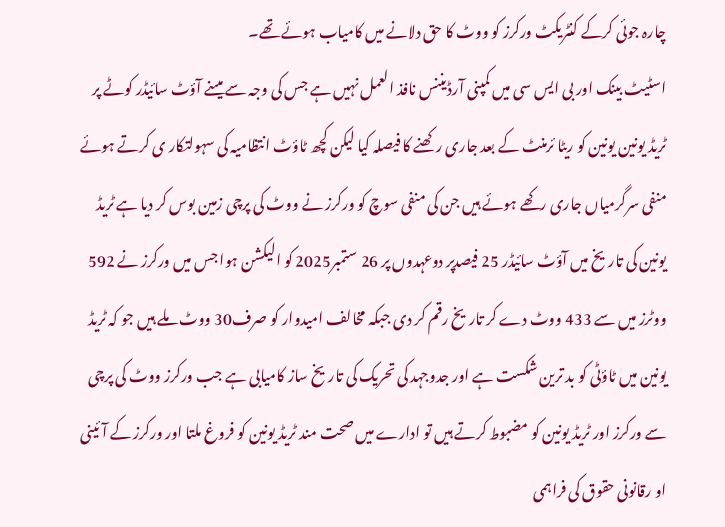چارہ جوئی کرکے کنٹریکٹ ورکرز کو ووٹ کا حق دلانے میں کامیاب ہوئے تھے۔
اسٹیٹ بینک اور بی ایس سی میں کمپنی آرڈیننس نافذ العمل نہیں ہے جس کی وجہ سے میںنے آؤٹ سائیڈر کوٹے پر ٹریڈ یونین یونین کو ریٹا ئرمنٹ کے بعد جاری رکھنے کا فیصلہ کیا لیکن کچھ ٹاؤٹ انتظامیہ کی سہولتکار ی کرتے ہوئے منفی سرگرمیاں جاری رکھے ہوئے ہیں جن کی منفی سوچ کو ورکرز نے ووٹ کی پرچی زمین بوس کر دیا ہے ٹریڈ یونین کی تاریخ میں آؤٹ سائیڈر 25 فیصدپر دوعہدوں پر 26 ستمبر2025 کو الیکشن ہوا جس میں ورکرز نے 592 ووٹرز میں سے 433 ووٹ دے کر تاریخ رقم کر دی جبکہ مخالف امیدوار کو صرف30 ووٹ ملے ہیں جو کہ ٹریڈ یونین میں ٹاؤٹی کو بد ترین شکست ہے اور جدوجہد کی تحریک کی تاریخ ساز کامیابی ہے جب ورکرز ووٹ کی پرچی سے ورکرز اور ٹریڈ یونین کو مضبوط کرتے ہیں تو ادارے میں صحت مند ٹریڈ یونین کو فروغ ملتا اور ورکرز کے آئینی او رقانونی حقوق کی فراہمی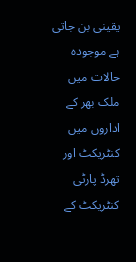یقینی بن جاتی ہے موجودہ حالات میں ملک بھر کے اداروں میں کنٹریکٹ اور تھرڈ پارٹی کنٹریکٹ کے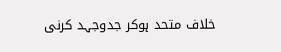خلاف متحد ہوکر جدوجہد کرنی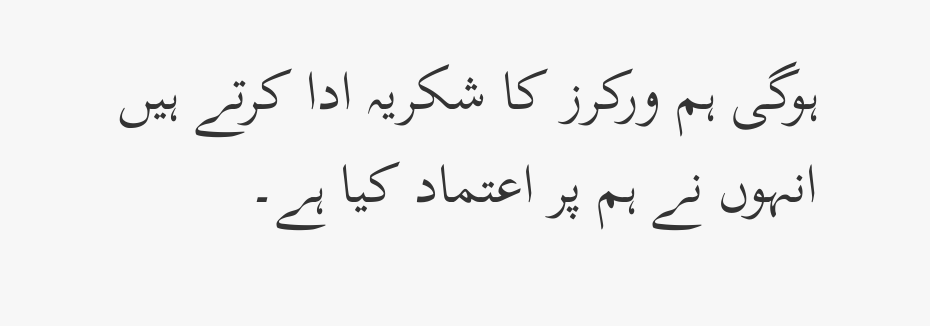ہوگی ہم ورکرز کا شکریہ ادا کرتے ہیں انہوں نے ہم پر اعتماد کیا ہے۔